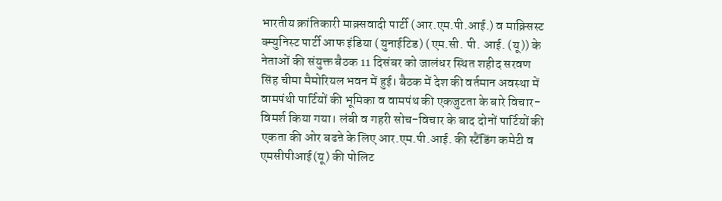भारतीय क्रांतिकारी माक्र्सवादी पार्टी (आर.एम.पी.आई.) व माक्र्सिस्ट क्म्युनिस्ट पार्टी आफ इंडिया (युनाईटिड) (एम.सी. पी. आई. (यू)) के नेताओं की संयुक्त बैठक 11 दिसंबर को जालंधर स्थित शहीद सरवण सिंह चीमा मैमोरियल भवन में हुई। बैठक में देश की वर्तमान अवस्था में वामपंथी पार्टियों की भूमिका व वामपंथ की एकजुटता के बारे विचार-विमर्श किया गया। लंबी व गहरी सोच-विचार के बाद दोनों पार्टियों की एकता की ओर बढऩे के लिए आर.एम.पी.आई. की स्टैंडिंग कमेटी व एमसीपीआई(यू) की पोलिट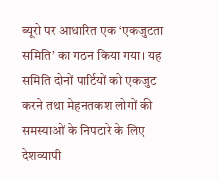ब्यूरो पर आधारित एक ‘एकजुटता समिति’ का गठन किया गया। यह समिति दोनों पार्टियों को एकजुट करने तथा मेहनतकश लोगों की समस्याओं के निपटारे के लिए देशव्यापी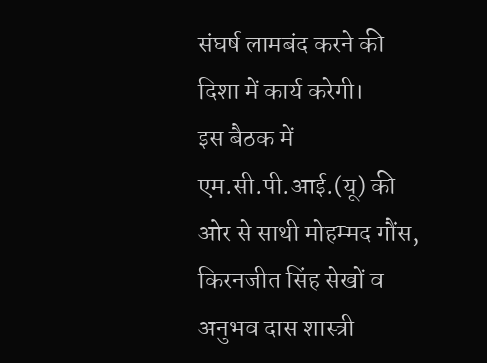संघर्ष लामबंद करने की दिशा में कार्य करेगी।
इस बैठक में एम.सी.पी.आई.(यू) की ओर से साथी मोहम्मद गौंस, किरनजीत सिंह सेखों व अनुभव दास शास्त्री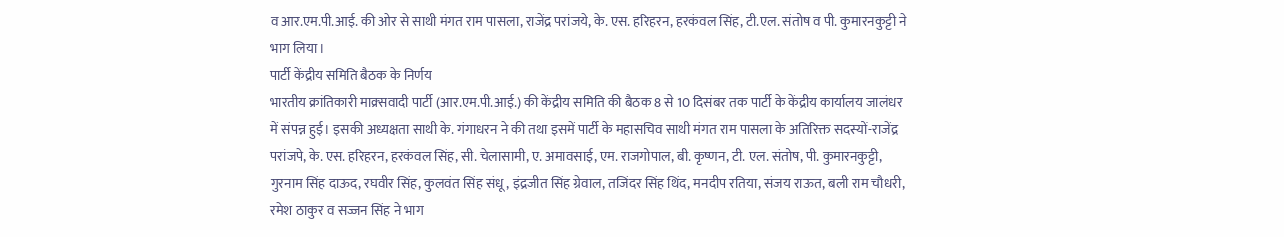व आर.एम.पी.आई. की ओर से साथी मंगत राम पासला, राजेंद्र परांजये, के. एस. हरिहरन, हरकंवल सिंह, टी.एल. संतोष व पी. कुमारनकुट्टी ने भाग लिया।
पार्टी केंद्रीय समिति बैठक के निर्णय
भारतीय क्रांतिकारी माक्र्सवादी पार्टी (आर.एम.पी.आई.) की केंद्रीय समिति की बैठक 8 से 10 दिसंबर तक पार्टी के केंद्रीय कार्यालय जालंधर में संपन्न हुई। इसकी अध्यक्षता साथी के. गंगाधरन ने की तथा इसमें पार्टी के महासचिव साथी मंगत राम पासला के अतिरिक्त सदस्यों-राजेंद्र परांजपे, के. एस. हरिहरन, हरकंवल सिंह, सी. चेलासामी, ए. अमावसाई, एम. राजगोपाल, बी. कृष्णन, टी. एल. संतोष, पी. कुमारनकुट्टी, गुरनाम सिंह दाऊद, रघवीर सिंह, कुलवंत सिंह संधू, इंद्रजीत सिंह ग्रेवाल, तजिंदर सिंह थिंद, मनदीप रतिया, संजय राऊत, बली राम चौधरी, रमेश ठाकुर व सज्जन सिंह ने भाग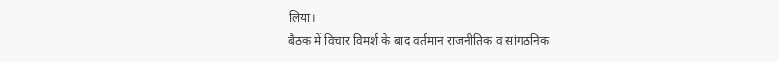लिया।
बैठक में विचार विमर्श के बाद वर्तमान राजनीतिक व सांगठनिक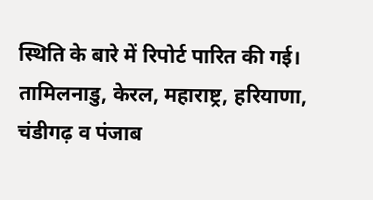स्थिति के बारे में रिपोर्ट पारित की गई।
तामिलनाडु, केरल, महाराष्ट्र, हरियाणा, चंडीगढ़ व पंजाब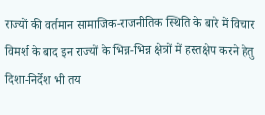राज्यों की वर्तमान सामाजिक-राजनीतिक स्थिति के बारे में विचार विमर्श के बाद इन राज्यों के भिन्न-भिन्न क्षेत्रों में हस्तक्षेप करने हेतु दिशा-निर्देश भी तय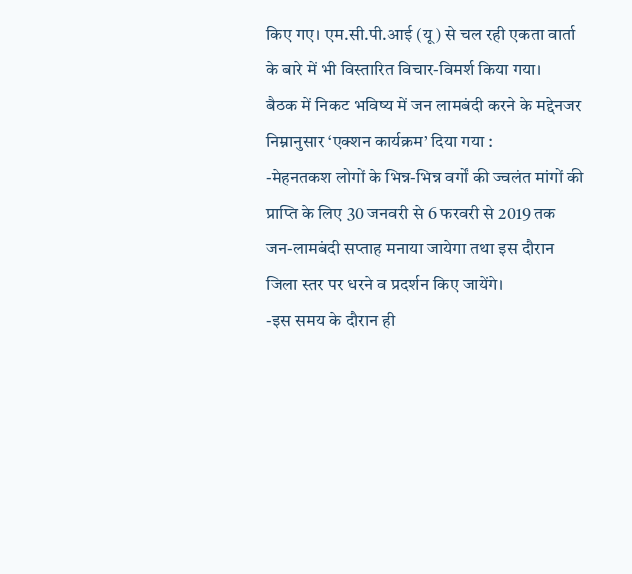किए गए। एम.सी.पी.आई (यू) से चल रही एकता वार्ता के बारे में भी विस्तारित विचार-विमर्श किया गया।
बैठक में निकट भविष्य में जन लामबंदी करने के मद्देनजर निम्नानुसार ‘एक्शन कार्यक्रम’ दिया गया :
-मेहनतकश लोगों के भिन्न-भिन्न वर्गों की ज्वलंत मांगों की प्राप्ति के लिए 30 जनवरी से 6 फरवरी से 2019 तक जन-लामबंदी सप्ताह मनाया जायेगा तथा इस दौरान जिला स्तर पर धरने व प्रदर्शन किए जायेंगे।
-इस समय के दौरान ही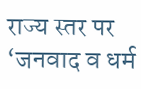राज्य स्तर पर ‘जनवाद व धर्म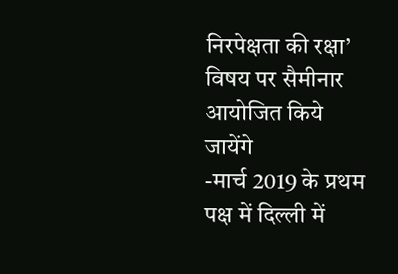निरपेक्षता की रक्षा’ विषय पर सैमीनार आयोजित किये जायेंगे
-मार्च 2019 के प्रथम पक्ष में दिल्ली में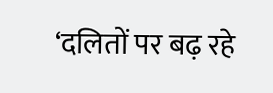‘दलितों पर बढ़ रहे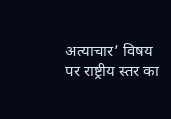अत्याचार’ विषय पर राष्ट्रीय स्तर का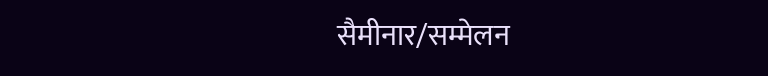सैमीनार/सम्मेलन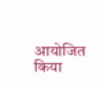आयोजित किया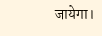जायेगा।